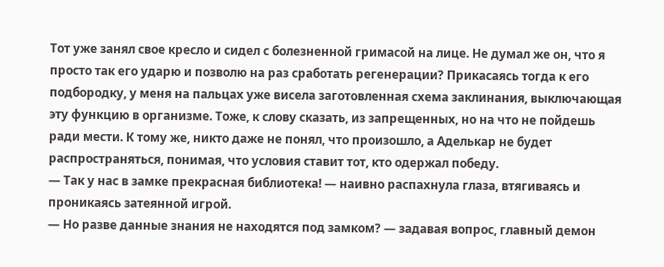Тот уже занял свое кресло и сидел с болезненной гримасой на лице. Не думал же он, что я просто так его ударю и позволю на раз сработать регенерации? Прикасаясь тогда к его подбородку, у меня на пальцах уже висела заготовленная схема заклинания, выключающая эту функцию в организме. Тоже, к слову сказать, из запрещенных, но на что не пойдешь ради мести. К тому же, никто даже не понял, что произошло, а Аделькар не будет распространяться, понимая, что условия ставит тот, кто одержал победу.
— Так у нас в замке прекрасная библиотека! — наивно распахнула глаза, втягиваясь и проникаясь затеянной игрой.
— Но разве данные знания не находятся под замком? — задавая вопрос, главный демон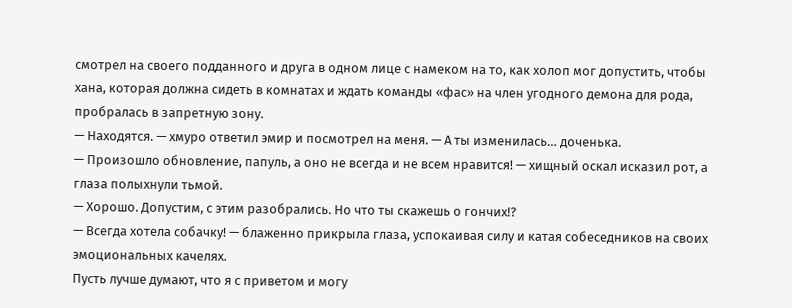смотрел на своего подданного и друга в одном лице с намеком на то, как холоп мог допустить, чтобы хана, которая должна сидеть в комнатах и ждать команды «фас» на член угодного демона для рода, пробралась в запретную зону.
— Находятся. — хмуро ответил эмир и посмотрел на меня. — А ты изменилась… доченька.
— Произошло обновление, папуль, а оно не всегда и не всем нравится! — хищный оскал исказил рот, а глаза полыхнули тьмой.
— Хорошо. Допустим, с этим разобрались. Но что ты скажешь о гончих!?
— Всегда хотела собачку! — блаженно прикрыла глаза, успокаивая силу и катая собеседников на своих эмоциональных качелях.
Пусть лучше думают, что я с приветом и могу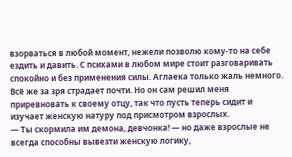взорваться в любой момент, нежели позволю кому-то на себе ездить и давить. С психами в любом мире стоит разговаривать спокойно и без применения силы. Аглаека только жаль немного. Всё же за зря страдает почти. Но он сам решил меня приревновать к своему отцу, так что пусть теперь сидит и изучает женскую натуру под присмотром взрослых.
— Ты скормила им демона, девчонка! — но даже взрослые не всегда способны вывезти женскую логику,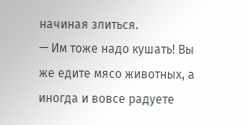начиная злиться.
— Им тоже надо кушать! Вы же едите мясо животных, а иногда и вовсе радуете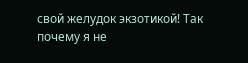свой желудок экзотикой! Так почему я не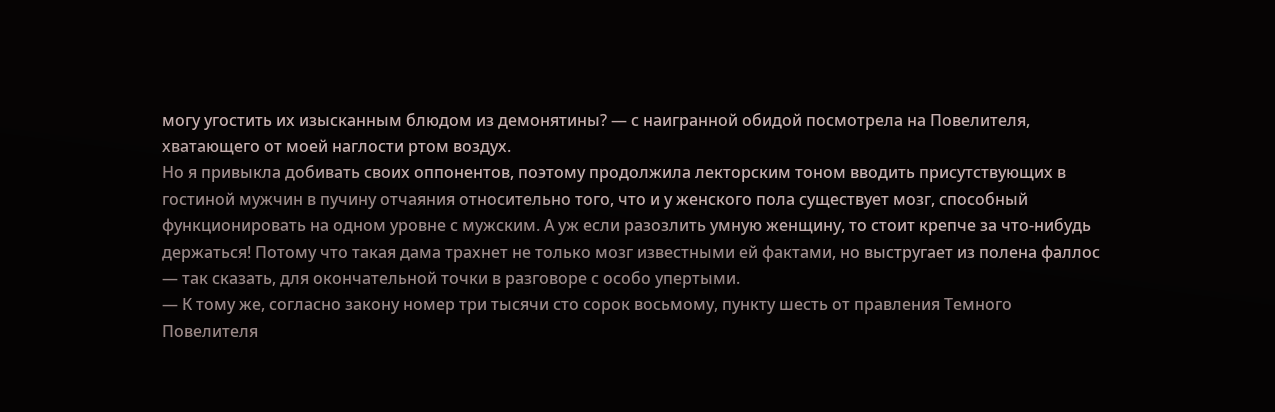могу угостить их изысканным блюдом из демонятины? — с наигранной обидой посмотрела на Повелителя, хватающего от моей наглости ртом воздух.
Но я привыкла добивать своих оппонентов, поэтому продолжила лекторским тоном вводить присутствующих в гостиной мужчин в пучину отчаяния относительно того, что и у женского пола существует мозг, способный функционировать на одном уровне с мужским. А уж если разозлить умную женщину, то стоит крепче за что-нибудь держаться! Потому что такая дама трахнет не только мозг известными ей фактами, но выстругает из полена фаллос — так сказать, для окончательной точки в разговоре с особо упертыми.
— К тому же, согласно закону номер три тысячи сто сорок восьмому, пункту шесть от правления Темного Повелителя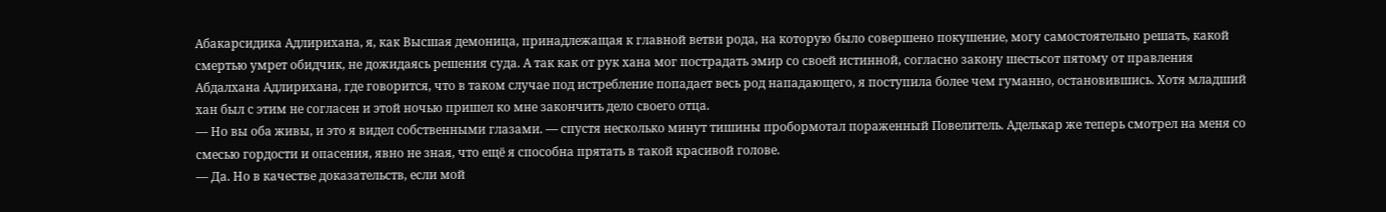Абакарсидика Адлирихана, я, как Высшая демоница, принадлежащая к главной ветви рода, на которую было совершено покушение, могу самостоятельно решать, какой смертью умрет обидчик, не дожидаясь решения суда. А так как от рук хана мог пострадать эмир со своей истинной, согласно закону шестьсот пятому от правления Абдалхана Адлирихана, где говорится, что в таком случае под истребление попадает весь род нападающего, я поступила более чем гуманно, остановившись. Хотя младший хан был с этим не согласен и этой ночью пришел ко мне закончить дело своего отца.
— Но вы оба живы, и это я видел собственными глазами. — спустя несколько минут тишины пробормотал пораженный Повелитель. Аделькар же теперь смотрел на меня со смесью гордости и опасения, явно не зная, что ещё я способна прятать в такой красивой голове.
— Да. Но в качестве доказательств, если мой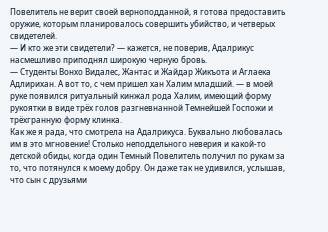Повелитель не верит своей верноподданной, я готова предоставить оружие, которым планировалось совершить убийство, и четверых свидетелей.
— И кто же эти свидетели? — кажется, не поверив, Адалрикус насмешливо приподнял широкую черную бровь.
— Студенты Вонхо Видалес, Жантас и Жайдар Жикъота и Аглаека Адлирихан. А вот то, с чем пришел хан Халим младший. — в моей руке появился ритуальный кинжал рода Халим, имеющий форму рукоятки в виде трёх голов разгневнанной Темнейшей Госпожи и трёхгранную форму клинка.
Как же я рада, что смотрела на Адалрикуса. Буквально любовалась им в это мгновение! Столько неподдельного неверия и какой-то детской обиды, когда один Темный Повелитель получил по рукам за то, что потянулся к моему добру. Он даже так не удивился, услышав, что сын с друзьями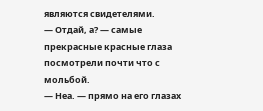являются свидетелями.
— Отдай, а? — самые прекрасные красные глаза посмотрели почти что с мольбой.
— Неа. — прямо на его глазах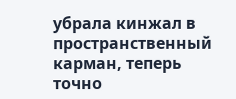убрала кинжал в пространственный карман, теперь точно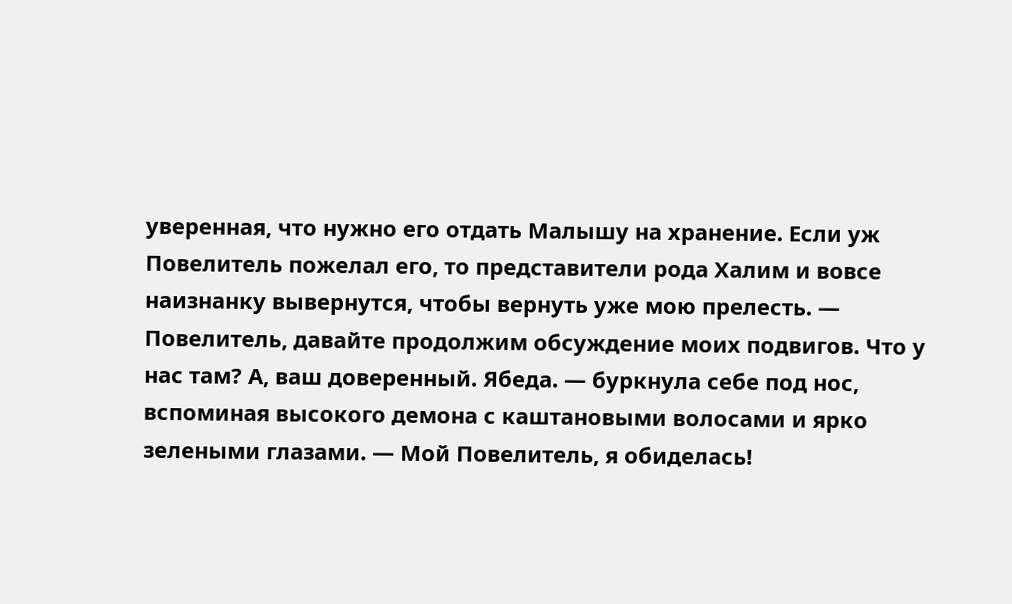уверенная, что нужно его отдать Малышу на хранение. Если уж Повелитель пожелал его, то представители рода Халим и вовсе наизнанку вывернутся, чтобы вернуть уже мою прелесть. — Повелитель, давайте продолжим обсуждение моих подвигов. Что у нас там? А, ваш доверенный. Ябеда. — буркнула себе под нос, вспоминая высокого демона с каштановыми волосами и ярко зелеными глазами. — Мой Повелитель, я обиделась!